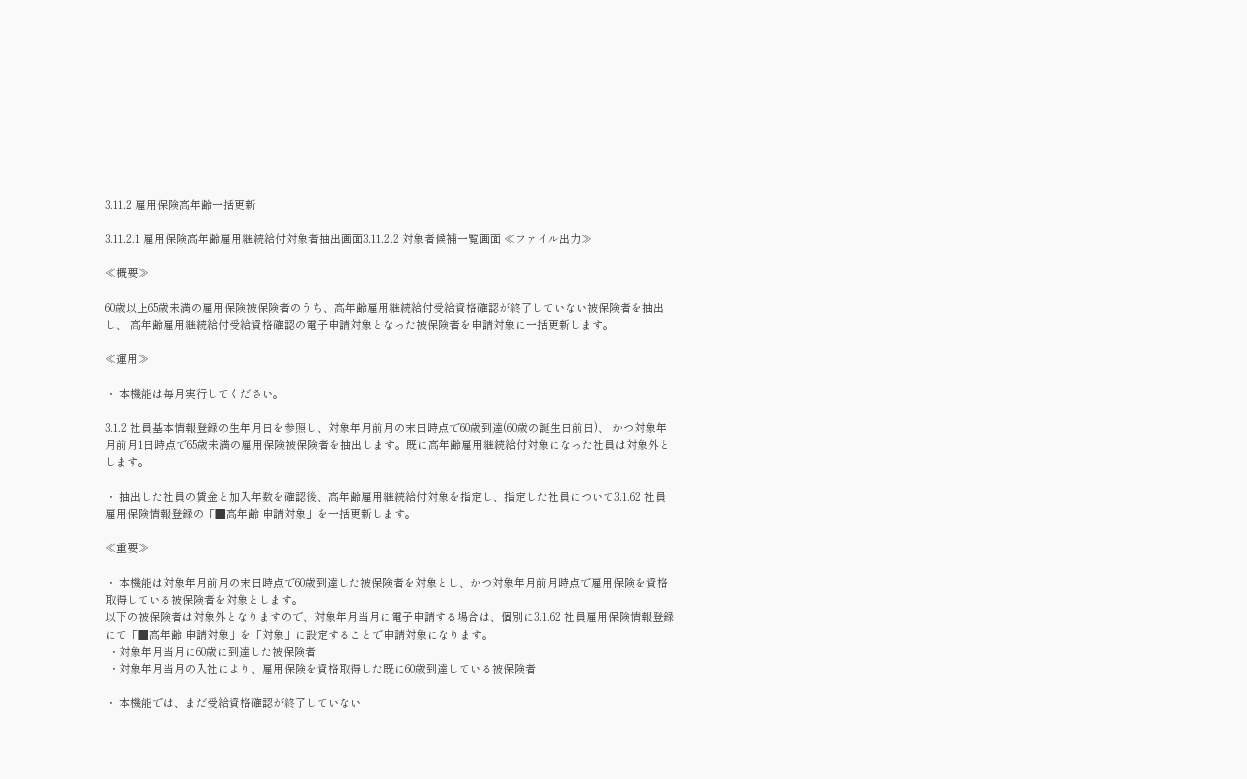3.11.2 雇用保険高年齢一括更新

3.11.2.1 雇用保険高年齢雇用継続給付対象者抽出画面3.11.2.2 対象者候補一覧画面 ≪ファイル出力≫

≪概要≫

60歳以上65歳未満の雇用保険被保険者のうち、高年齢雇用継続給付受給資格確認が終了していない被保険者を抽出し、 高年齢雇用継続給付受給資格確認の電子申請対象となった被保険者を申請対象に一括更新します。

≪運用≫

・ 本機能は毎月実行してください。

3.1.2 社員基本情報登録の生年月日を参照し、対象年月前月の末日時点で60歳到達(60歳の誕生日前日)、 かつ対象年月前月1日時点で65歳未満の雇用保険被保険者を抽出します。既に高年齢雇用継続給付対象になった社員は対象外とします。

・ 抽出した社員の賃金と加入年数を確認後、高年齢雇用継続給付対象を指定し、指定した社員について3.1.62 社員雇用保険情報登録の「■高年齢 申請対象」を一括更新します。

≪重要≫

・ 本機能は対象年月前月の末日時点で60歳到達した被保険者を対象とし、かつ対象年月前月時点で雇用保険を資格取得している被保険者を対象とします。
以下の被保険者は対象外となりますので、対象年月当月に電子申請する場合は、個別に3.1.62 社員雇用保険情報登録にて「■高年齢 申請対象」を「対象」に設定することで申請対象になります。
 ・対象年月当月に60歳に到達した被保険者
 ・対象年月当月の入社により、雇用保険を資格取得した既に60歳到達している被保険者

・ 本機能では、まだ受給資格確認が終了していない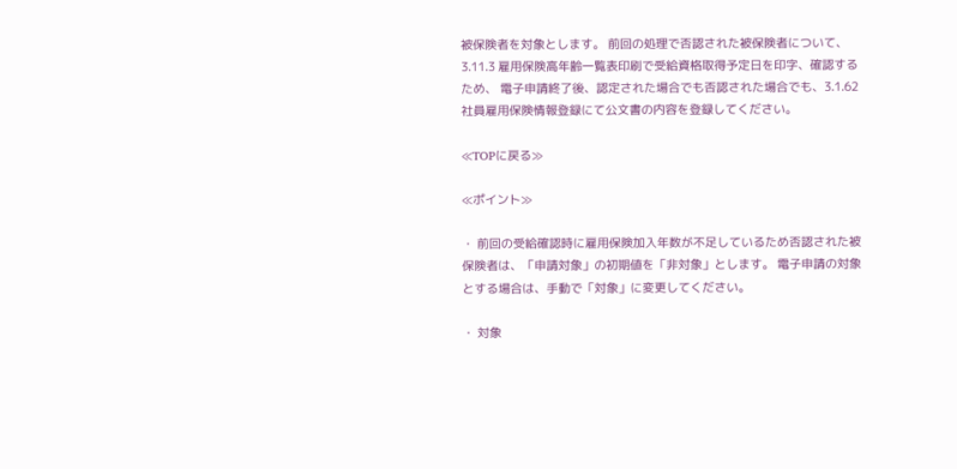被保険者を対象とします。 前回の処理で否認された被保険者について、3.11.3 雇用保険高年齢一覧表印刷で受給資格取得予定日を印字、確認するため、 電子申請終了後、認定された場合でも否認された場合でも、3.1.62 社員雇用保険情報登録にて公文書の内容を登録してください。

≪TOPに戻る≫

≪ポイント≫

・ 前回の受給確認時に雇用保険加入年数が不足しているため否認された被保険者は、「申請対象」の初期値を「非対象」とします。 電子申請の対象とする場合は、手動で「対象」に変更してください。

・ 対象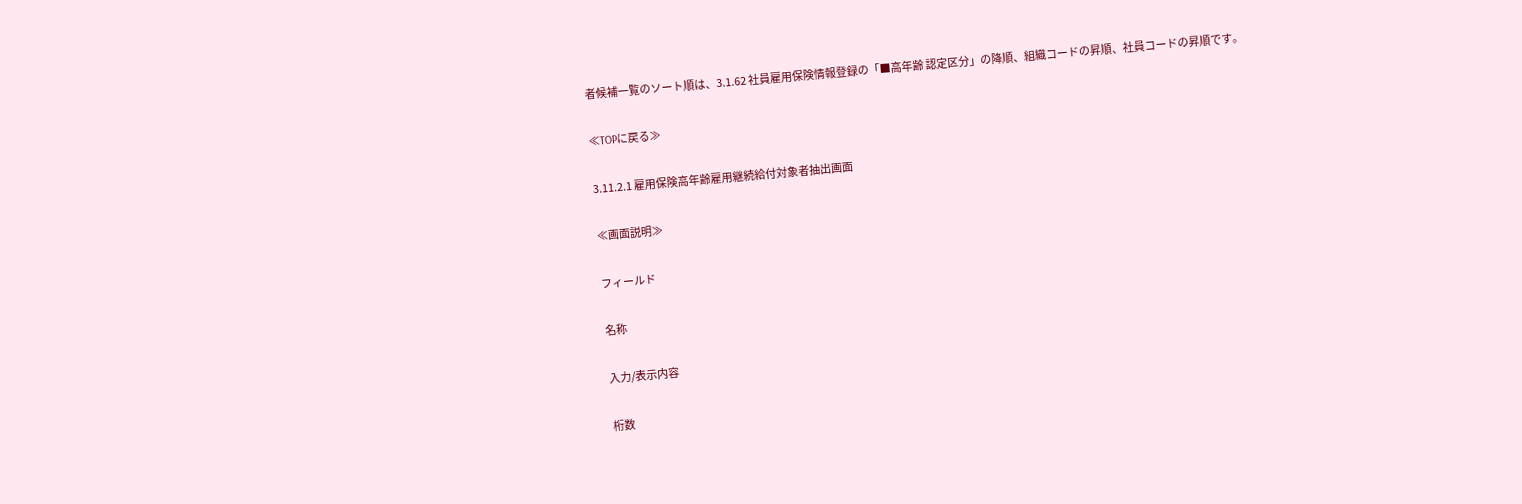者候補一覧のソート順は、3.1.62 社員雇用保険情報登録の「■高年齢 認定区分」の降順、組織コードの昇順、社員コードの昇順です。

≪TOPに戻る≫

3.11.2.1 雇用保険高年齢雇用継続給付対象者抽出画面

≪画面説明≫

フィールド

名称

入力/表示内容

桁数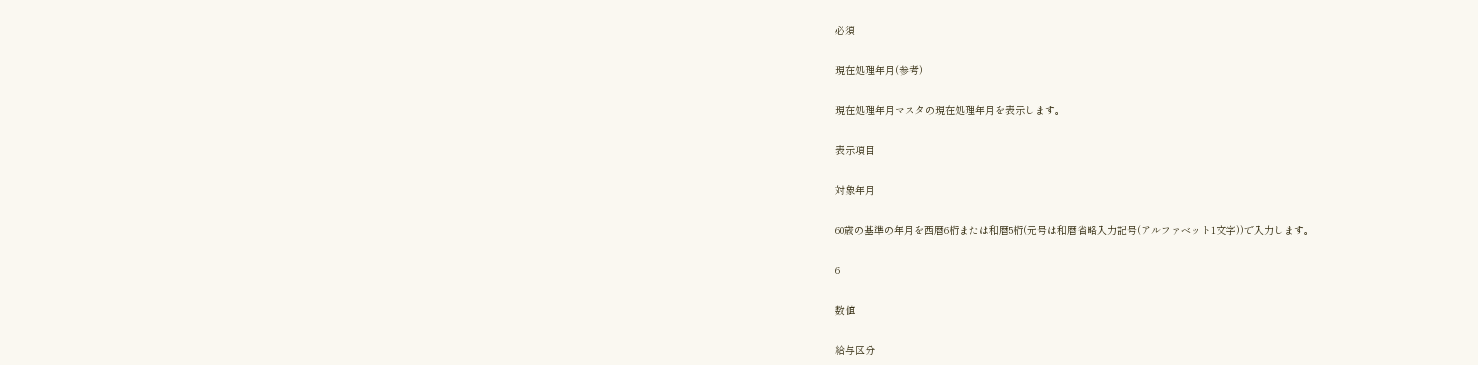必須

現在処理年月(参考)

現在処理年月マスタの現在処理年月を表示します。

表示項目

対象年月

60歳の基準の年月を西暦6桁または和暦5桁(元号は和暦省略入力記号(アルファベット1文字))で入力します。

6

数値

給与区分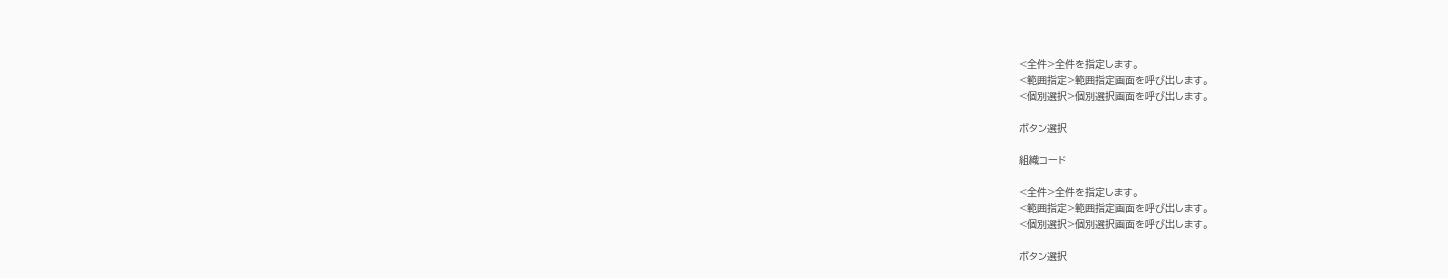<全件>全件を指定します。
<範囲指定>範囲指定画面を呼び出します。
<個別選択>個別選択画面を呼び出します。

ボタン選択

組織コード

<全件>全件を指定します。
<範囲指定>範囲指定画面を呼び出します。
<個別選択>個別選択画面を呼び出します。

ボタン選択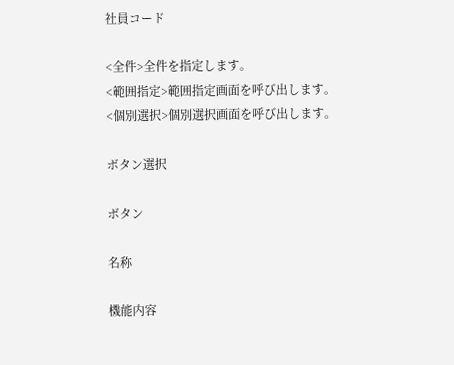社員コード

<全件>全件を指定します。
<範囲指定>範囲指定画面を呼び出します。
<個別選択>個別選択画面を呼び出します。

ボタン選択

ボタン

名称

機能内容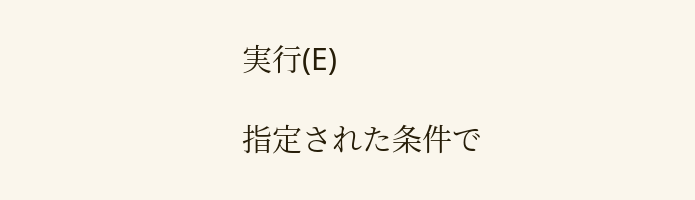実行(E)

指定された条件で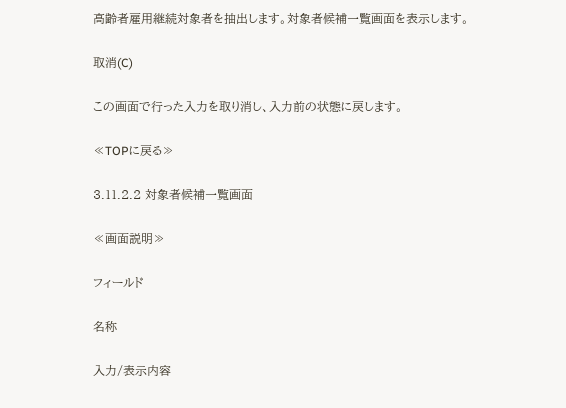高齢者雇用継続対象者を抽出します。対象者候補一覧画面を表示します。

取消(C)

この画面で行った入力を取り消し、入力前の状態に戻します。

≪TOPに戻る≫

3.11.2.2 対象者候補一覧画面

≪画面説明≫

フィールド

名称

入力/表示内容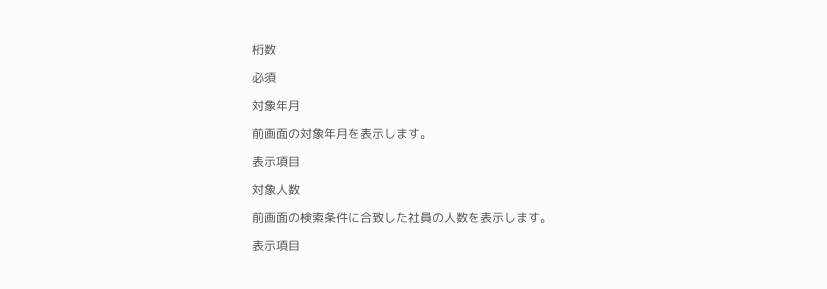桁数

必須

対象年月

前画面の対象年月を表示します。

表示項目

対象人数

前画面の検索条件に合致した社員の人数を表示します。

表示項目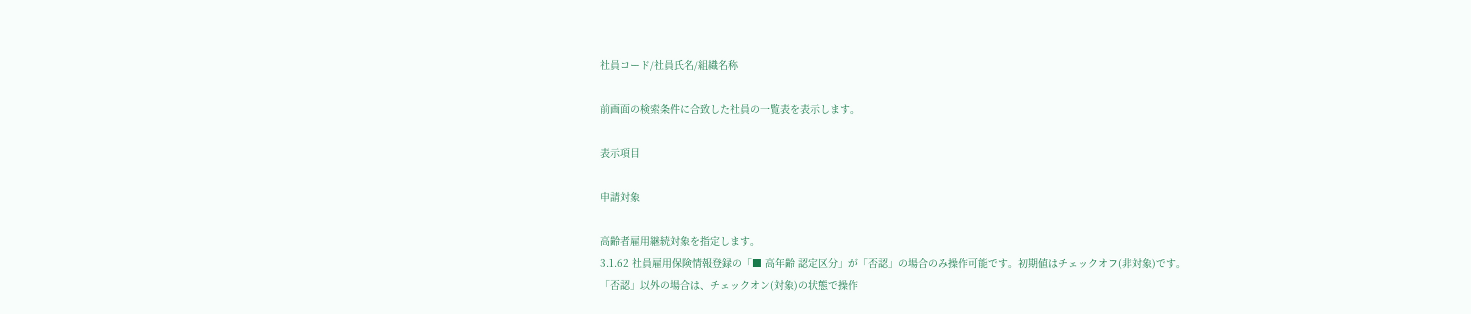社員コード/社員氏名/組織名称

前画面の検索条件に合致した社員の一覧表を表示します。

表示項目

申請対象

高齢者雇用継続対象を指定します。
3.1.62 社員雇用保険情報登録の「■ 高年齢 認定区分」が「否認」の場合のみ操作可能です。初期値はチェックオフ(非対象)です。
「否認」以外の場合は、チェックオン(対象)の状態で操作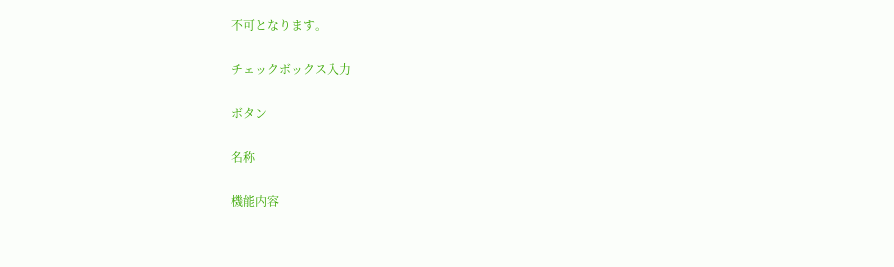不可となります。

チェックボックス入力

ボタン

名称

機能内容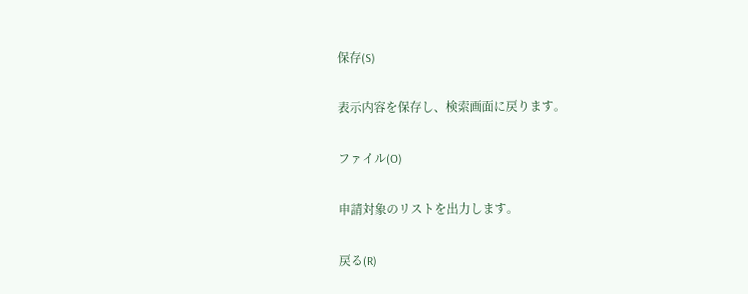保存(S)

表示内容を保存し、検索画面に戻ります。

ファイル(O)

申請対象のリストを出力します。

戻る(R)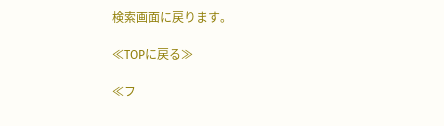検索画面に戻ります。

≪TOPに戻る≫

≪フ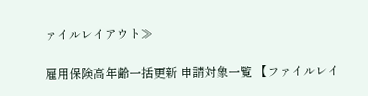ァイルレイアウト≫

雇用保険高年齢一括更新 申請対象一覧 【ファイルレイ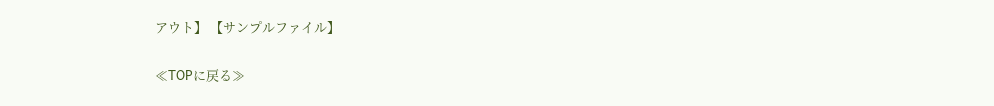アウト】 【サンプルファイル】

≪TOPに戻る≫